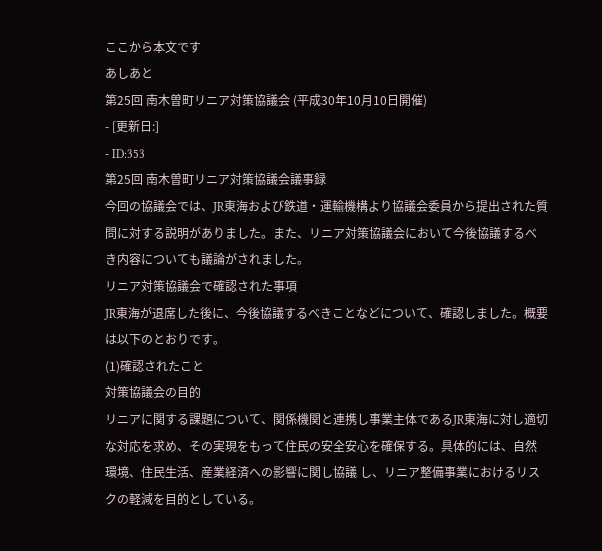ここから本文です
あしあと
第25回 南木曽町リニア対策協議会 (平成30年10月10日開催)
- [更新日:]
- ID:353
第25回 南木曽町リニア対策協議会議事録
今回の協議会では、JR東海および鉄道・運輸機構より協議会委員から提出された質問に対する説明がありました。また、リニア対策協議会において今後協議するべき内容についても議論がされました。
リニア対策協議会で確認された事項
JR東海が退席した後に、今後協議するべきことなどについて、確認しました。概要は以下のとおりです。
(1)確認されたこと
対策協議会の目的
リニアに関する課題について、関係機関と連携し事業主体であるJR東海に対し適切な対応を求め、その実現をもって住民の安全安心を確保する。具体的には、自然環境、住民生活、産業経済への影響に関し協議 し、リニア整備事業におけるリスクの軽減を目的としている。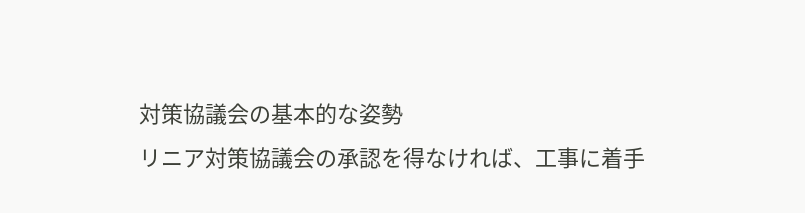対策協議会の基本的な姿勢
リニア対策協議会の承認を得なければ、工事に着手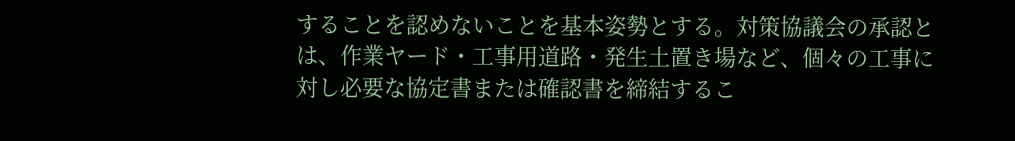することを認めないことを基本姿勢とする。対策協議会の承認とは、作業ヤード・工事用道路・発生土置き場など、個々の工事に対し必要な協定書または確認書を締結するこ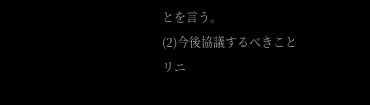とを言う。
(2)今後協議するべきこと
リニ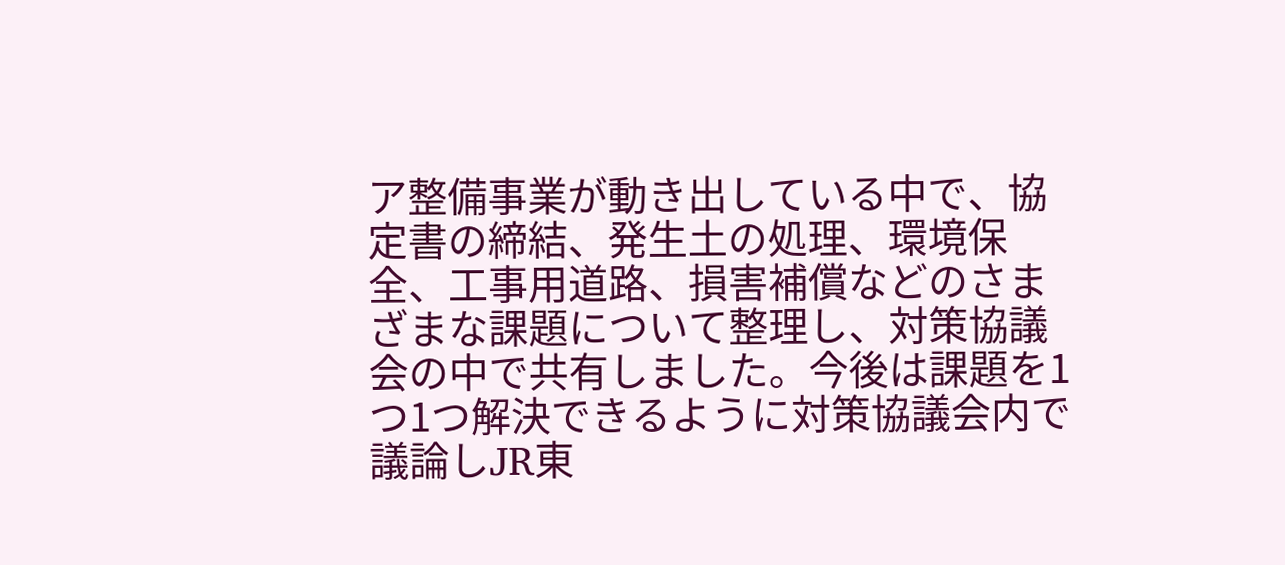ア整備事業が動き出している中で、協定書の締結、発生土の処理、環境保全、工事用道路、損害補償などのさまざまな課題について整理し、対策協議会の中で共有しました。今後は課題を1つ1つ解決できるように対策協議会内で議論しJR東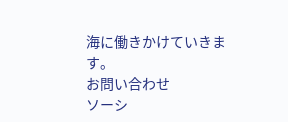海に働きかけていきます。
お問い合わせ
ソーシ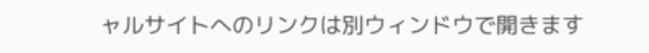ャルサイトへのリンクは別ウィンドウで開きます